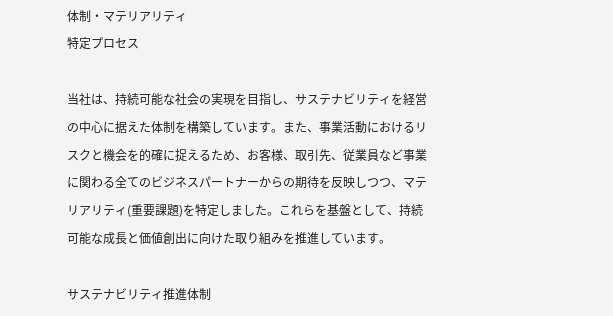体制・マテリアリティ
特定プロセス

当社は、持続可能な社会の実現を目指し、サステナビリティを経営の中心に据えた体制を構築しています。また、事業活動におけるリスクと機会を的確に捉えるため、お客様、取引先、従業員など事業に関わる全てのビジネスパートナーからの期待を反映しつつ、マテリアリティ(重要課題)を特定しました。これらを基盤として、持続可能な成長と価値創出に向けた取り組みを推進しています。

サステナビリティ推進体制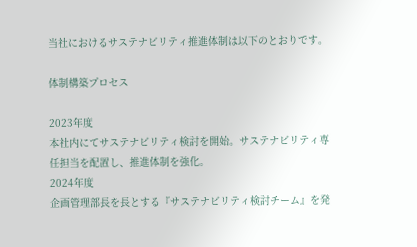当社におけるサステナビリティ推進体制は以下のとおりです。

体制構築プロセス

2023年度
本社内にてサステナビリティ検討を開始。サステナビリティ専任担当を配置し、推進体制を強化。
2024年度
企画管理部長を長とする『サステナビリティ検討チーム』を発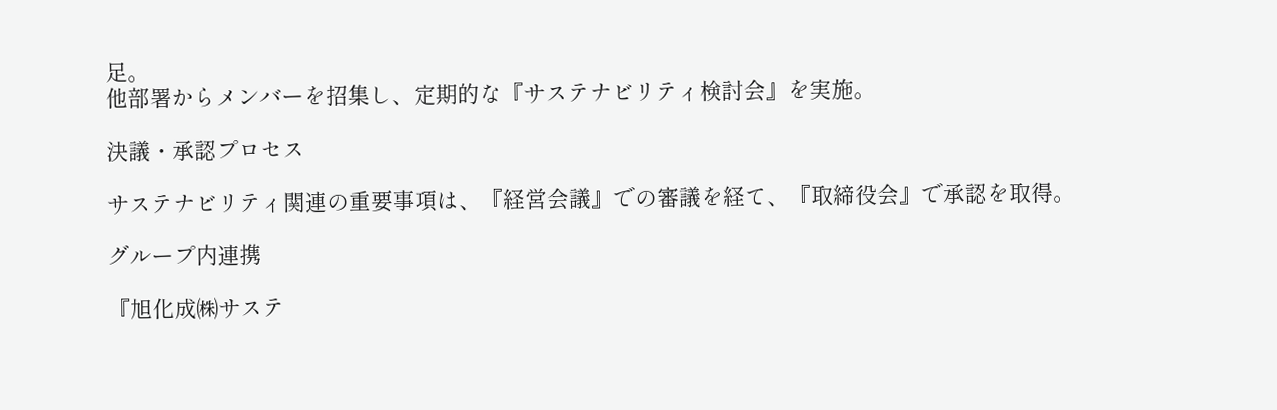足。
他部署からメンバーを招集し、定期的な『サステナビリティ検討会』を実施。

決議・承認プロセス

サステナビリティ関連の重要事項は、『経営会議』での審議を経て、『取締役会』で承認を取得。

グループ内連携

『旭化成㈱サステ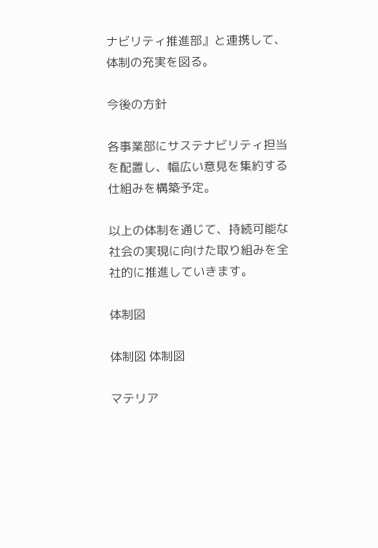ナビリティ推進部』と連携して、体制の充実を図る。

今後の方針

各事業部にサステナビリティ担当を配置し、幅広い意見を集約する仕組みを構築予定。

以上の体制を通じて、持続可能な社会の実現に向けた取り組みを全社的に推進していきます。

体制図

体制図 体制図

マテリア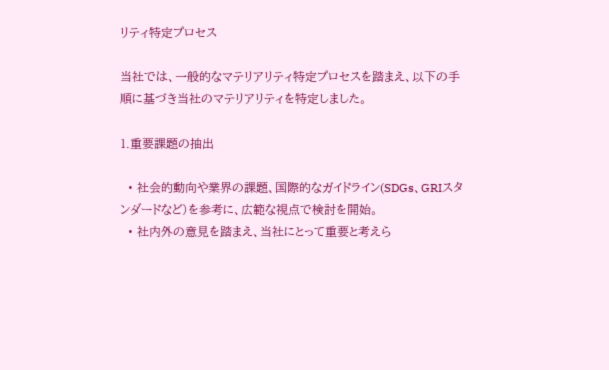リティ特定プロセス

当社では、一般的なマテリアリティ特定プロセスを踏まえ、以下の手順に基づき当社のマテリアリティを特定しました。

1.重要課題の抽出

  • 社会的動向や業界の課題、国際的なガイドライン(SDGs、GRIスタンダードなど)を参考に、広範な視点で検討を開始。
  • 社内外の意見を踏まえ、当社にとって重要と考えら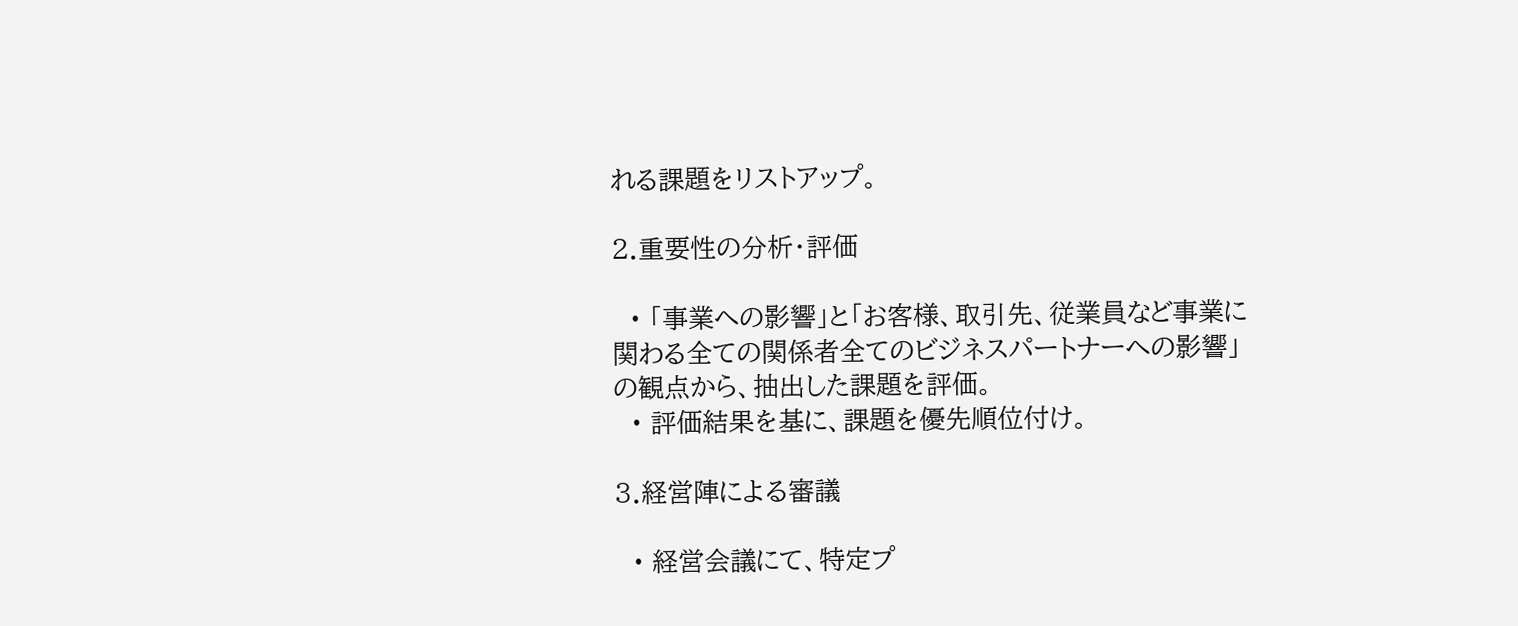れる課題をリストアップ。

2.重要性の分析・評価

  • 「事業への影響」と「お客様、取引先、従業員など事業に関わる全ての関係者全てのビジネスパートナーへの影響」の観点から、抽出した課題を評価。
  • 評価結果を基に、課題を優先順位付け。

3.経営陣による審議

  • 経営会議にて、特定プ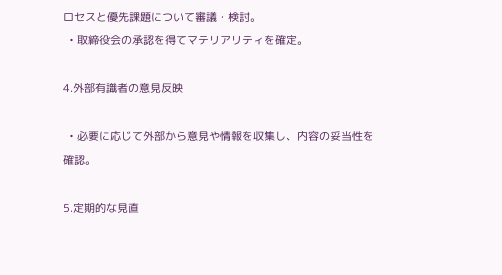ロセスと優先課題について審議・検討。
  • 取締役会の承認を得てマテリアリティを確定。

4.外部有識者の意見反映

  • 必要に応じて外部から意見や情報を収集し、内容の妥当性を確認。

5.定期的な見直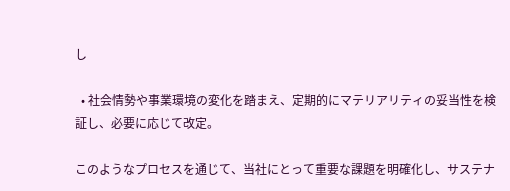し

  • 社会情勢や事業環境の変化を踏まえ、定期的にマテリアリティの妥当性を検証し、必要に応じて改定。

このようなプロセスを通じて、当社にとって重要な課題を明確化し、サステナ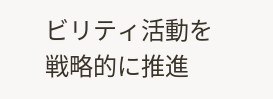ビリティ活動を戦略的に推進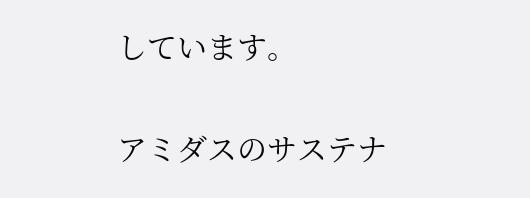しています。

アミダスのサステナ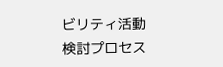ビリティ活動
検討プロセス